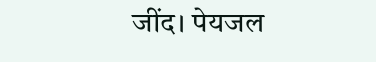जींद। पेयजल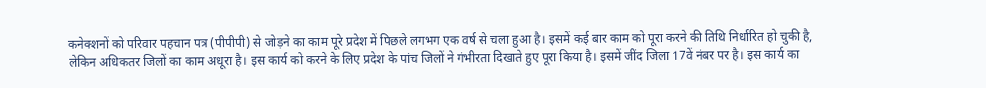कनेक्शनों को परिवार पहचान पत्र (पीपीपी) से जोड़ने का काम पूरे प्रदेश में पिछले लगभग एक वर्ष से चला हुआ है। इसमें कई बार काम को पूरा करने की तिथि निर्धारित हो चुकी है, लेकिन अधिकतर जिलों का काम अधूरा है। इस कार्य को करने के लिए प्रदेश के पांच जिलों ने गंभीरता दिखाते हुए पूरा किया है। इसमें जींद जिला 17वें नंबर पर है। इस कार्य का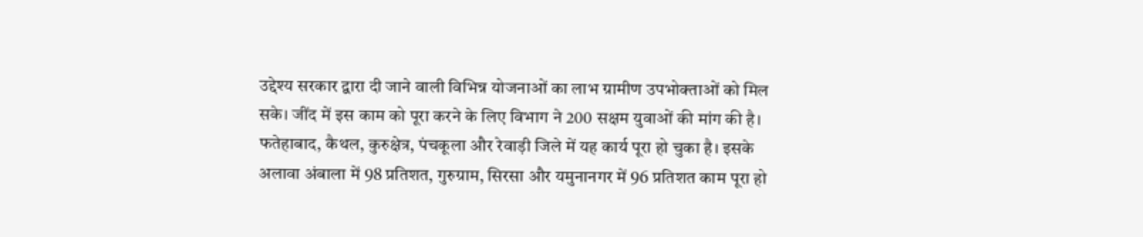उद्देश्य सरकार द्वारा दी जाने वाली विभिन्न योजनाओं का लाभ ग्रामीण उपभोक्ताओं को मिल सके। जींद में इस काम को पूरा करने के लिए विभाग ने 200 सक्षम युवाओं की मांग की है।
फतेहाबाद, कैथल, कुरुक्षेत्र, पंचकूला और रेवाड़ी जिले में यह कार्य पूरा हो चुका है। इसके अलावा अंबाला में 98 प्रतिशत, गुरुग्राम, सिरसा और यमुनानगर में 96 प्रतिशत काम पूरा हो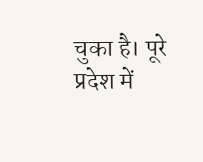चुका है। पूरे प्रदेश में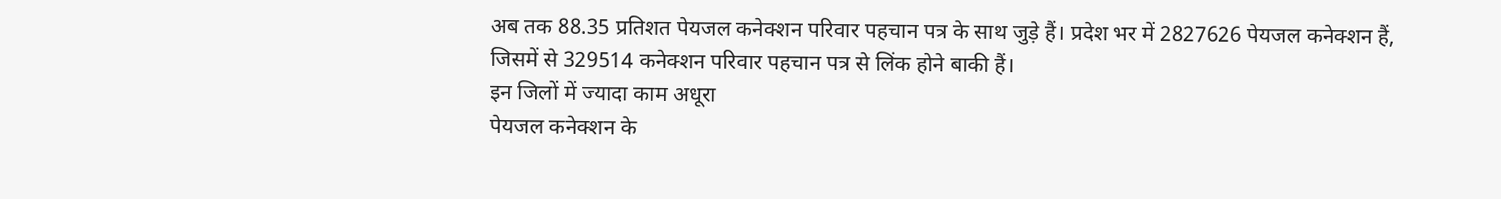अब तक 88.35 प्रतिशत पेयजल कनेक्शन परिवार पहचान पत्र के साथ जुड़े हैं। प्रदेश भर में 2827626 पेयजल कनेक्शन हैं, जिसमें से 329514 कनेक्शन परिवार पहचान पत्र से लिंक होने बाकी हैं।
इन जिलों में ज्यादा काम अधूरा
पेयजल कनेक्शन के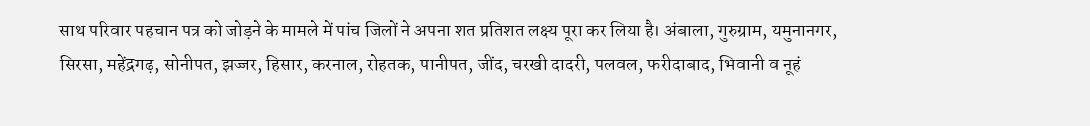साथ परिवार पहचान पत्र को जोड़ने के मामले में पांच जिलों ने अपना शत प्रतिशत लक्ष्य पूरा कर लिया है। अंबाला, गुरुग्राम, यमुनानगर, सिरसा, महेंद्रगढ़, सोनीपत, झज्जर, हिसार, करनाल, रोहतक, पानीपत, जींद, चरखी दादरी, पलवल, फरीदाबाद, भिवानी व नूहं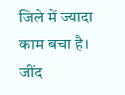जिले में ज्यादा काम बचा है।
जींद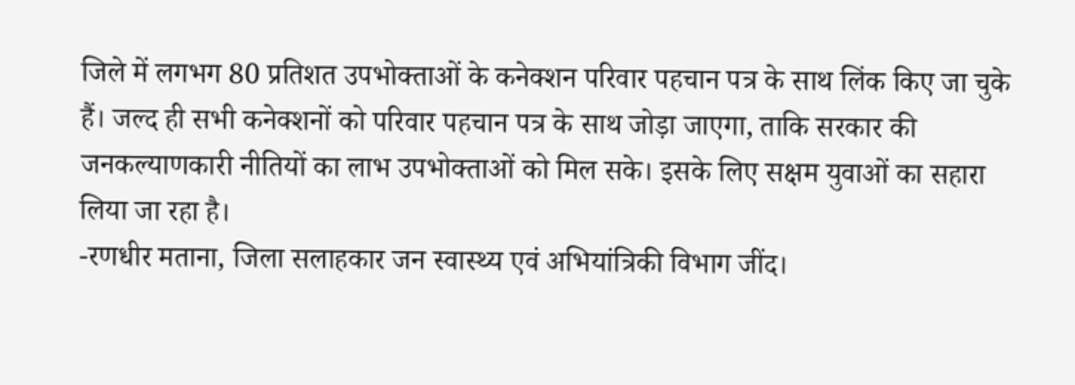जिले में लगभग 80 प्रतिशत उपभोक्ताओं के कनेक्शन परिवार पहचान पत्र के साथ लिंक किए जा चुके हैं। जल्द ही सभी कनेक्शनों को परिवार पहचान पत्र के साथ जोड़ा जाएगा, ताकि सरकार की जनकल्याणकारी नीतियों का लाभ उपभोक्ताओं को मिल सके। इसके लिए सक्षम युवाओं का सहारा लिया जा रहा है।
-रणधीर मताना, जिला सलाहकार जन स्वास्थ्य एवं अभियांत्रिकी विभाग जींद।